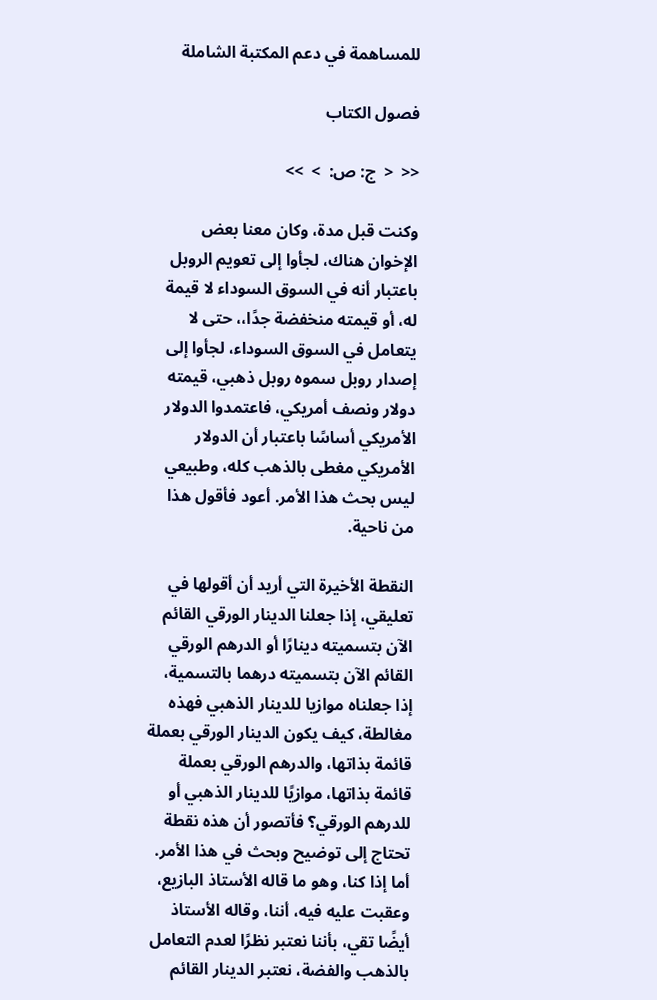للمساهمة في دعم المكتبة الشاملة

فصول الكتاب

<<  <  ج: ص:  >  >>

وكنت قبل مدة، وكان معنا بعض الإخوان هناك، لجأوا إلى تعويم الروبل باعتبار أنه في السوق السوداء لا قيمة له، أو قيمته منخفضة جدًا،، حتى لا يتعامل في السوق السوداء، لجأوا إلى إصدار روبل سموه روبل ذهبي، قيمته دولار ونصف أمريكي، فاعتمدوا الدولار الأمريكي أساسًا باعتبار أن الدولار الأمريكي مغطى بالذهب كله، وطبيعي ليس بحث هذا الأمر. أعود فأقول هذا من ناحية.

النقطة الأخيرة التي أريد أن أقولها في تعليقي، إذا جعلنا الدينار الورقي القائم الآن بتسميته دينارًا أو الدرهم الورقي القائم الآن بتسميته درهما بالتسمية، إذا جعلناه موازيا للدينار الذهبي فهذه مغالطة، كيف يكون الدينار الورقي بعملة قائمة بذاتها، والدرهم الورقي بعملة قائمة بذاتها، موازيًا للدينار الذهبي أو للدرهم الورقي؟ فأتصور أن هذه نقطة تحتاج إلى توضيح وبحث في هذا الأمر. أما إذا كنا، وهو ما قاله الأستاذ البازيع، وعقبت عليه فيه، أننا، وقاله الأستاذ أيضًا تقي، بأننا نعتبر نظرًا لعدم التعامل بالذهب والفضة، نعتبر الدينار القائم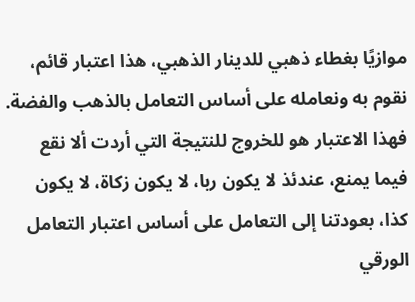موازيًا بغطاء ذهبي للدينار الذهبي، هذا اعتبار قائم، نقوم به ونعامله على أساس التعامل بالذهب والفضة. فهذا الاعتبار هو للخروج للنتيجة التي أردت ألا نقع فيما يمنع، عندئذ لا يكون ربا، لا يكون زكاة، لا يكون كذا، بعودتنا إلى التعامل على أساس اعتبار التعامل الورقي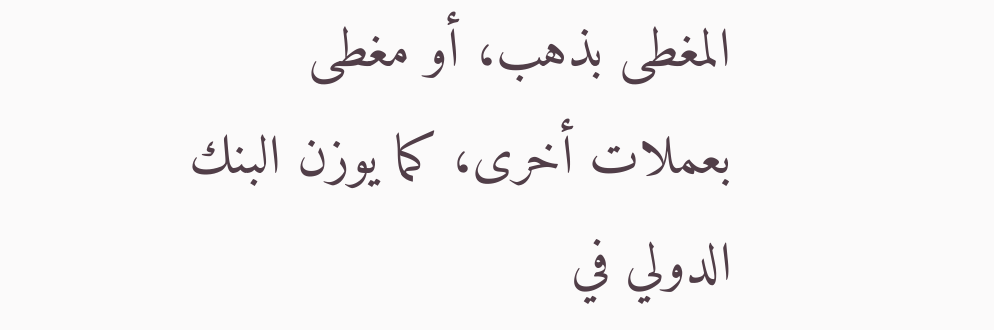المغطى بذهب، أو مغطى بعملات أخرى، كما يوزن البنك الدولي في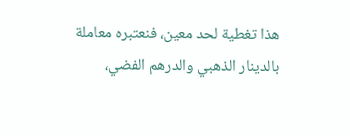هذا تغطية لحد معين، فنعتبره معاملة بالدينار الذهبي والدرهم الفضي،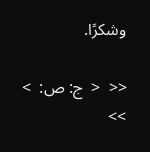وشكرًا.

<<  <  ج: ص:  >  >>